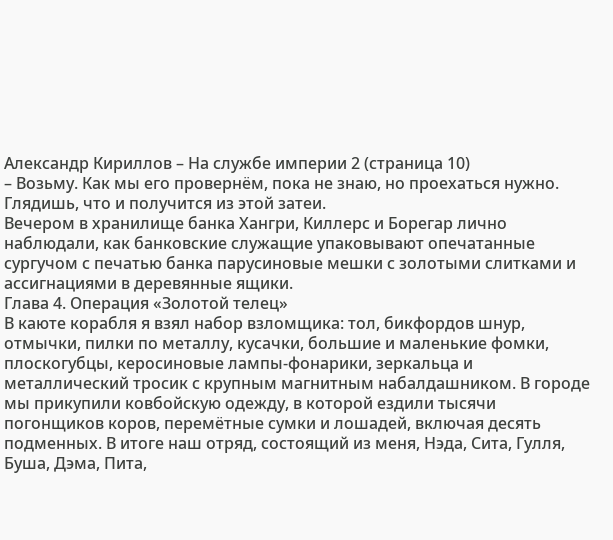Александр Кириллов – На службе империи 2 (страница 10)
– Возьму. Как мы его провернём, пока не знаю, но проехаться нужно. Глядишь, что и получится из этой затеи.
Вечером в хранилище банка Хангри, Киллерс и Борегар лично наблюдали, как банковские служащие упаковывают опечатанные сургучом с печатью банка парусиновые мешки с золотыми слитками и ассигнациями в деревянные ящики.
Глава 4. Операция «Золотой телец»
В каюте корабля я взял набор взломщика: тол, бикфордов шнур, отмычки, пилки по металлу, кусачки, большие и маленькие фомки, плоскогубцы, керосиновые лампы-фонарики, зеркальца и металлический тросик с крупным магнитным набалдашником. В городе мы прикупили ковбойскую одежду, в которой ездили тысячи погонщиков коров, перемётные сумки и лошадей, включая десять подменных. В итоге наш отряд, состоящий из меня, Нэда, Сита, Гулля, Буша, Дэма, Пита,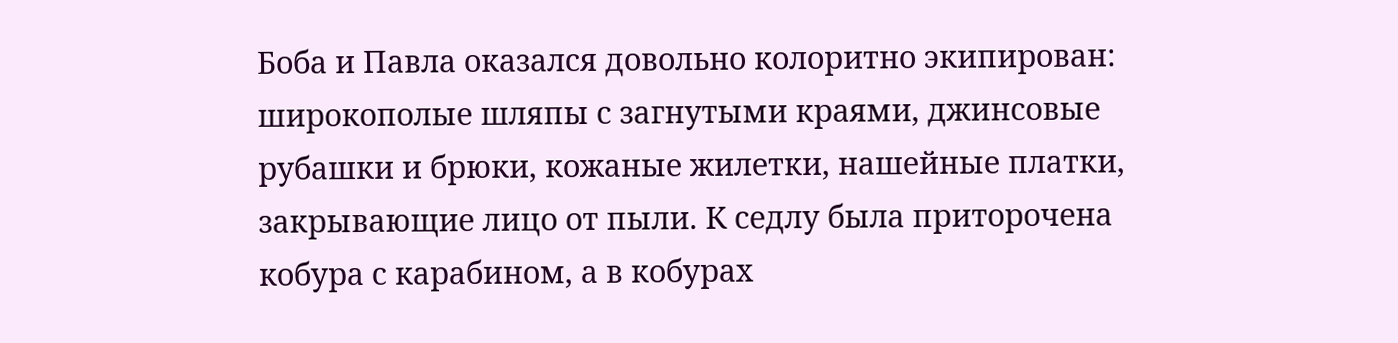Боба и Павла оказался довольно колоритно экипирован: широкополые шляпы с загнутыми краями, джинсовые рубашки и брюки, кожаные жилетки, нашейные платки, закрывающие лицо от пыли. К седлу была приторочена кобура с карабином, а в кобурах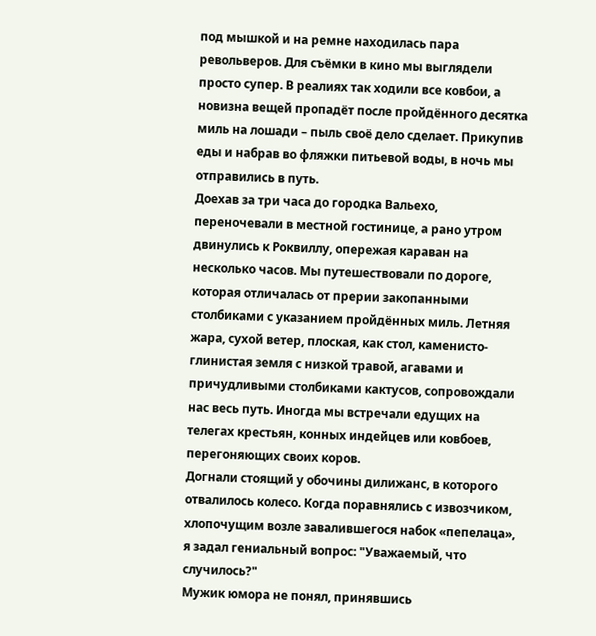под мышкой и на ремне находилась пара револьверов. Для съёмки в кино мы выглядели просто супер. В реалиях так ходили все ковбои, а новизна вещей пропадёт после пройдённого десятка миль на лошади – пыль своё дело сделает. Прикупив еды и набрав во фляжки питьевой воды, в ночь мы отправились в путь.
Доехав за три часа до городка Вальехо, переночевали в местной гостинице, а рано утром двинулись к Роквиллу, опережая караван на несколько часов. Мы путешествовали по дороге, которая отличалась от прерии закопанными столбиками с указанием пройдённых миль. Летняя жара, сухой ветер, плоская, как стол, каменисто-глинистая земля с низкой травой, агавами и причудливыми столбиками кактусов, сопровождали нас весь путь. Иногда мы встречали едущих на телегах крестьян, конных индейцев или ковбоев, перегоняющих своих коров.
Догнали стоящий у обочины дилижанс, в которого отвалилось колесо. Когда поравнялись с извозчиком, хлопочущим возле завалившегося набок «пепелаца», я задал гениальный вопрос: "Уважаемый, что случилось?"
Мужик юмора не понял, принявшись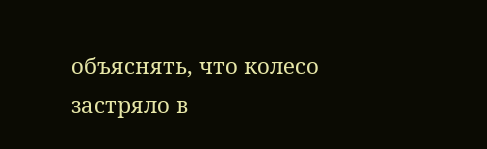объяснять, что колесо застряло в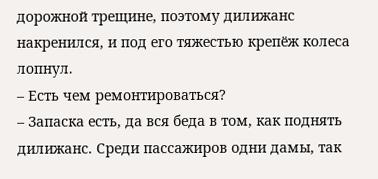дорожной трещине, поэтому дилижанс накренился, и под его тяжестью крепёж колеса лопнул.
– Есть чем ремонтироваться?
– Запаска есть, да вся беда в том, как поднять дилижанс. Среди пассажиров одни дамы, так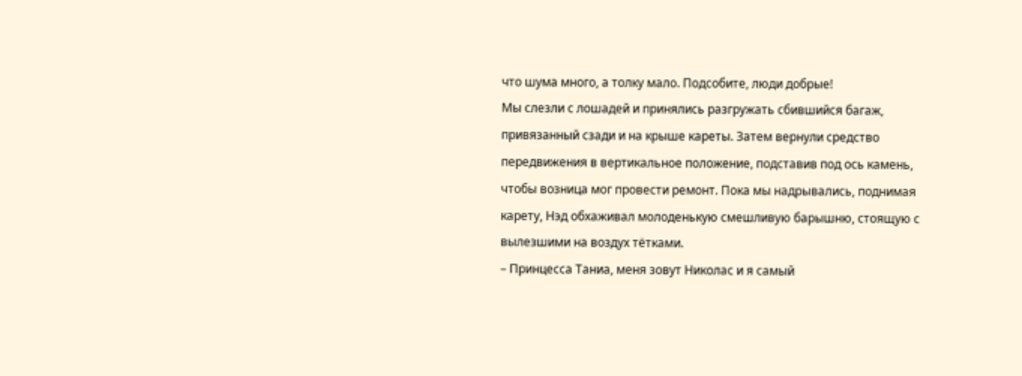что шума много, а толку мало. Подсобите, люди добрые!
Мы слезли с лошадей и принялись разгружать сбившийся багаж, привязанный сзади и на крыше кареты. Затем вернули средство передвижения в вертикальное положение, подставив под ось камень, чтобы возница мог провести ремонт. Пока мы надрывались, поднимая карету, Нэд обхаживал молоденькую смешливую барышню, стоящую с вылезшими на воздух тётками.
– Принцесса Таниа, меня зовут Николас и я самый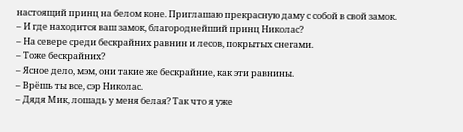настоящий принц на белом коне. Приглашаю прекрасную даму с собой в свой замок.
– И где находится ваш замок, благороднейший принц Николас?
– На севере среди бескрайних равнин и лесов, покрытых снегами.
– Тоже бескрайних?
– Ясное дело, мэм, они такие же бескрайние, как эти равнины.
– Врёшь ты все, сэр Николас.
– Дядя Мик, лошадь у меня белая? Так что я уже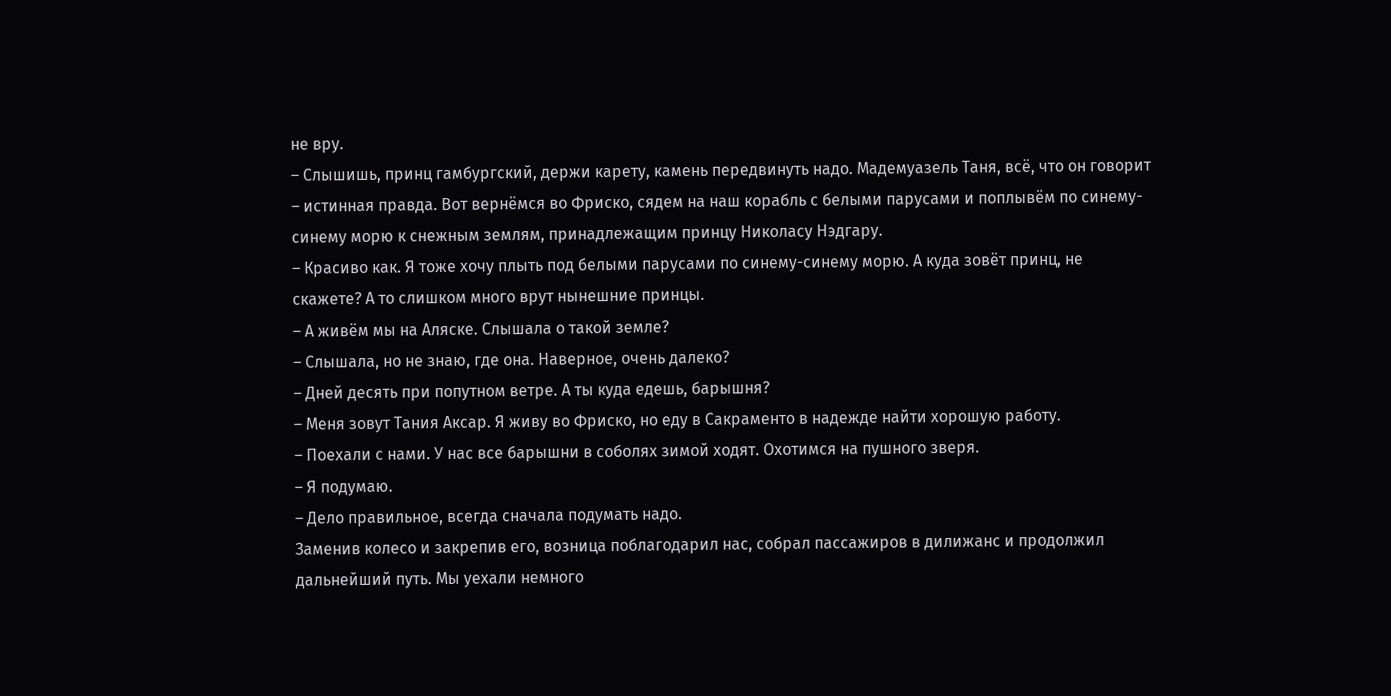не вру.
– Слышишь, принц гамбургский, держи карету, камень передвинуть надо. Мадемуазель Таня, всё, что он говорит – истинная правда. Вот вернёмся во Фриско, сядем на наш корабль с белыми парусами и поплывём по синему-синему морю к снежным землям, принадлежащим принцу Николасу Нэдгару.
– Красиво как. Я тоже хочу плыть под белыми парусами по синему-синему морю. А куда зовёт принц, не скажете? А то слишком много врут нынешние принцы.
– А живём мы на Аляске. Слышала о такой земле?
– Слышала, но не знаю, где она. Наверное, очень далеко?
– Дней десять при попутном ветре. А ты куда едешь, барышня?
– Меня зовут Тания Аксар. Я живу во Фриско, но еду в Сакраменто в надежде найти хорошую работу.
– Поехали с нами. У нас все барышни в соболях зимой ходят. Охотимся на пушного зверя.
– Я подумаю.
– Дело правильное, всегда сначала подумать надо.
Заменив колесо и закрепив его, возница поблагодарил нас, собрал пассажиров в дилижанс и продолжил дальнейший путь. Мы уехали немного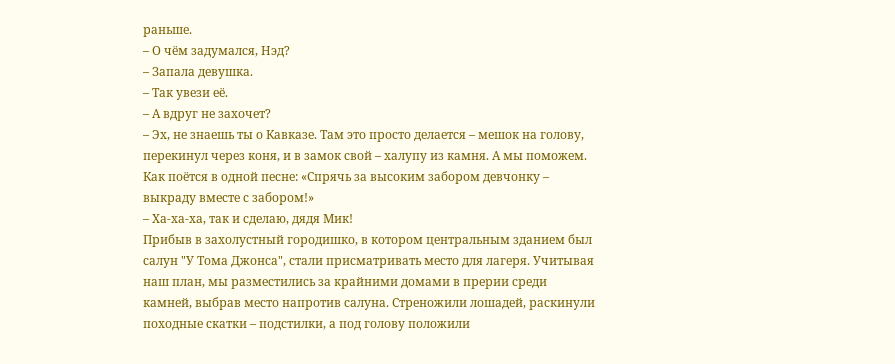раньше.
– О чём задумался, Нэд?
– Запала девушка.
– Так увези её.
– А вдруг не захочет?
– Эх, не знаешь ты о Кавказе. Там это просто делается – мешок на голову, перекинул через коня, и в замок свой – халупу из камня. А мы поможем. Как поётся в одной песне: «Спрячь за высоким забором девчонку – выкраду вместе с забором!»
– Ха-ха-ха, так и сделаю, дядя Мик!
Прибыв в захолустный городишко, в котором центральным зданием был салун "У Тома Джонса", стали присматривать место для лагеря. Учитывая наш план, мы разместились за крайними домами в прерии среди камней, выбрав место напротив салуна. Стреножили лошадей, раскинули походные скатки – подстилки, а под голову положили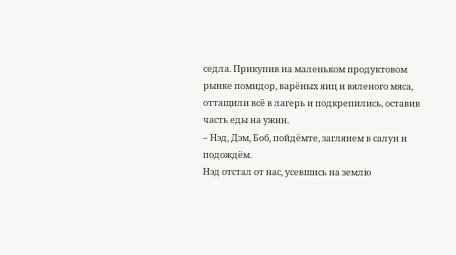седла. Прикупив на маленьком продуктовом рынке помидор, варёных яиц и вяленого мяса, оттащили всё в лагерь и подкрепились, оставив часть еды на ужин.
– Нэд, Дэм, Боб, пойдёмте, заглянем в салун и подождём.
Нэд отстал от нас, усевшись на землю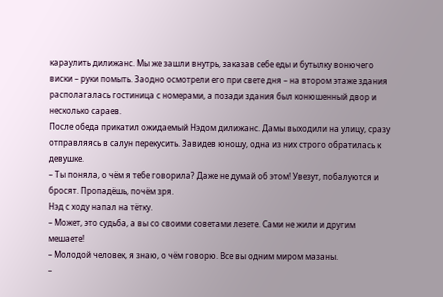караулить дилижанс. Мы же зашли внутрь, заказав себе еды и бутылку вонючего виски – руки помыть. Заодно осмотрели его при свете дня – на втором этаже здания располагалась гостиница с номерами, а позади здания был конюшенный двор и несколько сараев.
После обеда прикатил ожидаемый Нэдом дилижанс. Дамы выходили на улицу, сразу отправляясь в салун перекусить. Завидев юношу, одна из них строго обратилась к девушке.
– Ты поняла, о чём я тебе говорила? Даже не думай об этом! Увезут, побалуются и бросят. Пропадёшь, почём зря.
Нэд с ходу напал на тётку.
– Может, это судьба, а вы со своими советами лезете. Сами не жили и другим мешаете!
– Молодой человек, я знаю, о чём говорю. Все вы одним миром мазаны.
–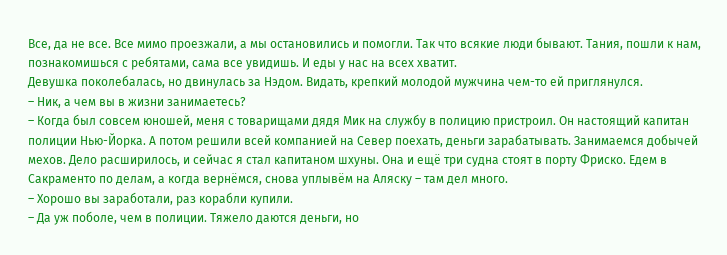Все, да не все. Все мимо проезжали, а мы остановились и помогли. Так что всякие люди бывают. Тания, пошли к нам, познакомишься с ребятами, сама все увидишь. И еды у нас на всех хватит.
Девушка поколебалась, но двинулась за Нэдом. Видать, крепкий молодой мужчина чем-то ей приглянулся.
– Ник, а чем вы в жизни занимаетесь?
– Когда был совсем юношей, меня с товарищами дядя Мик на службу в полицию пристроил. Он настоящий капитан полиции Нью-Йорка. А потом решили всей компанией на Север поехать, деньги зарабатывать. Занимаемся добычей мехов. Дело расширилось, и сейчас я стал капитаном шхуны. Она и ещё три судна стоят в порту Фриско. Едем в Сакраменто по делам, а когда вернёмся, снова уплывём на Аляску – там дел много.
– Хорошо вы заработали, раз корабли купили.
– Да уж поболе, чем в полиции. Тяжело даются деньги, но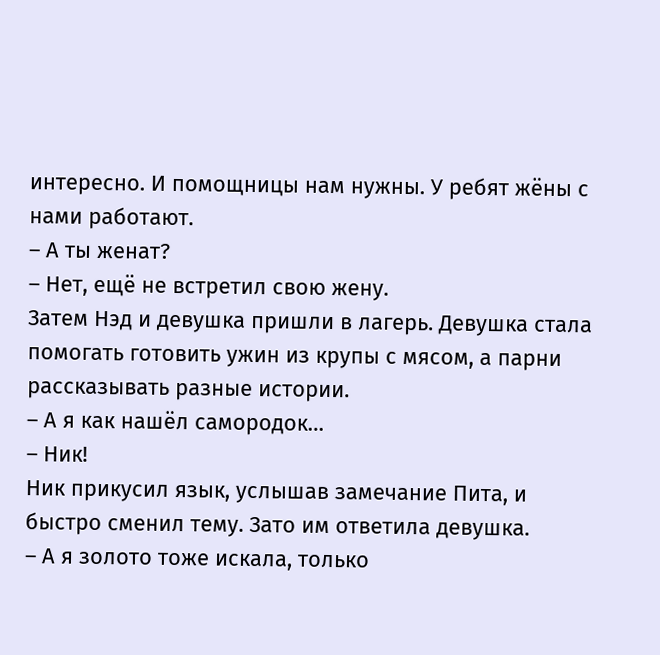интересно. И помощницы нам нужны. У ребят жёны с нами работают.
– А ты женат?
– Нет, ещё не встретил свою жену.
Затем Нэд и девушка пришли в лагерь. Девушка стала помогать готовить ужин из крупы с мясом, а парни рассказывать разные истории.
– А я как нашёл самородок…
– Ник!
Ник прикусил язык, услышав замечание Пита, и быстро сменил тему. Зато им ответила девушка.
– А я золото тоже искала, только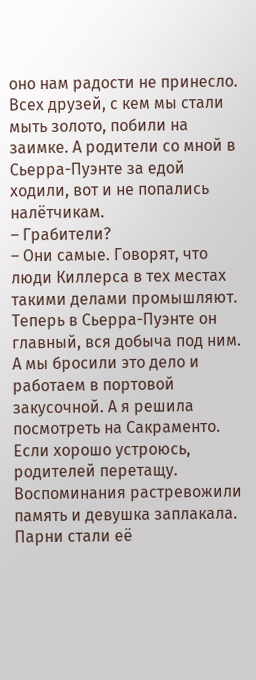оно нам радости не принесло. Всех друзей, с кем мы стали мыть золото, побили на заимке. А родители со мной в Сьерра-Пуэнте за едой ходили, вот и не попались налётчикам.
– Грабители?
– Они самые. Говорят, что люди Киллерса в тех местах такими делами промышляют. Теперь в Сьерра-Пуэнте он главный, вся добыча под ним. А мы бросили это дело и работаем в портовой закусочной. А я решила посмотреть на Сакраменто. Если хорошо устроюсь, родителей перетащу.
Воспоминания растревожили память и девушка заплакала. Парни стали её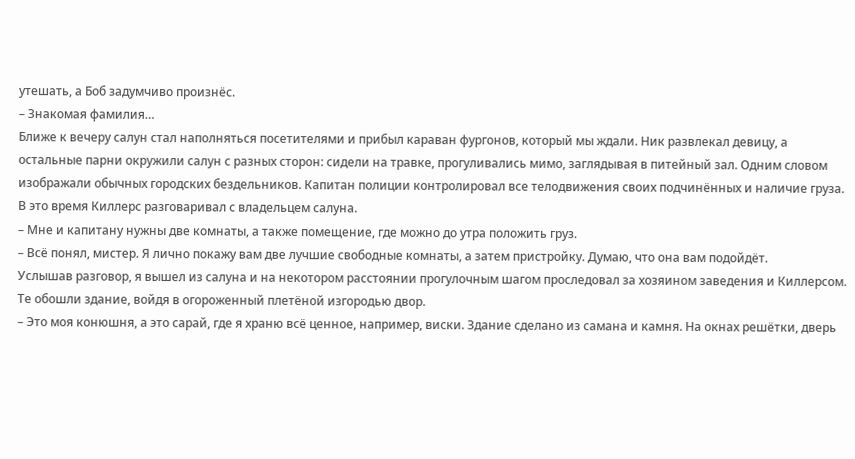утешать, а Боб задумчиво произнёс.
– Знакомая фамилия…
Ближе к вечеру салун стал наполняться посетителями и прибыл караван фургонов, который мы ждали. Ник развлекал девицу, а остальные парни окружили салун с разных сторон: сидели на травке, прогуливались мимо, заглядывая в питейный зал. Одним словом изображали обычных городских бездельников. Капитан полиции контролировал все телодвижения своих подчинённых и наличие груза. В это время Киллерс разговаривал с владельцем салуна.
– Мне и капитану нужны две комнаты, а также помещение, где можно до утра положить груз.
– Всё понял, мистер. Я лично покажу вам две лучшие свободные комнаты, а затем пристройку. Думаю, что она вам подойдёт.
Услышав разговор, я вышел из салуна и на некотором расстоянии прогулочным шагом проследовал за хозяином заведения и Киллерсом. Те обошли здание, войдя в огороженный плетёной изгородью двор.
– Это моя конюшня, а это сарай, где я храню всё ценное, например, виски. Здание сделано из самана и камня. На окнах решётки, дверь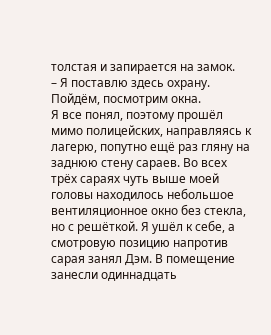толстая и запирается на замок.
– Я поставлю здесь охрану. Пойдём, посмотрим окна.
Я все понял, поэтому прошёл мимо полицейских, направляясь к лагерю, попутно ещё раз гляну на заднюю стену сараев. Во всех трёх сараях чуть выше моей головы находилось небольшое вентиляционное окно без стекла, но с решёткой. Я ушёл к себе, а смотровую позицию напротив сарая занял Дэм. В помещение занесли одиннадцать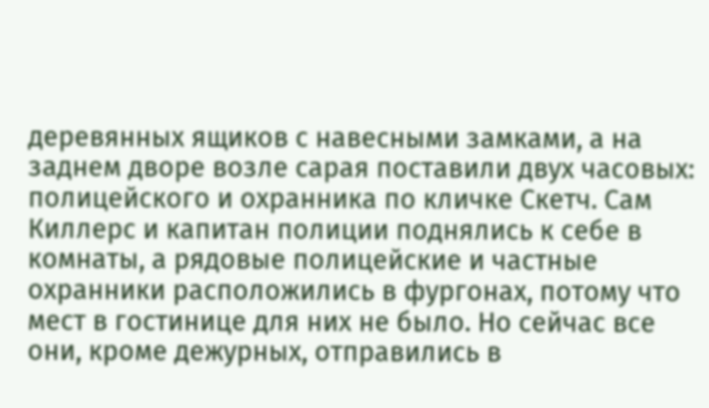деревянных ящиков с навесными замками, а на заднем дворе возле сарая поставили двух часовых: полицейского и охранника по кличке Скетч. Сам Киллерс и капитан полиции поднялись к себе в комнаты, а рядовые полицейские и частные охранники расположились в фургонах, потому что мест в гостинице для них не было. Но сейчас все они, кроме дежурных, отправились в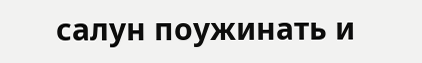салун поужинать и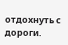отдохнуть с дороги.